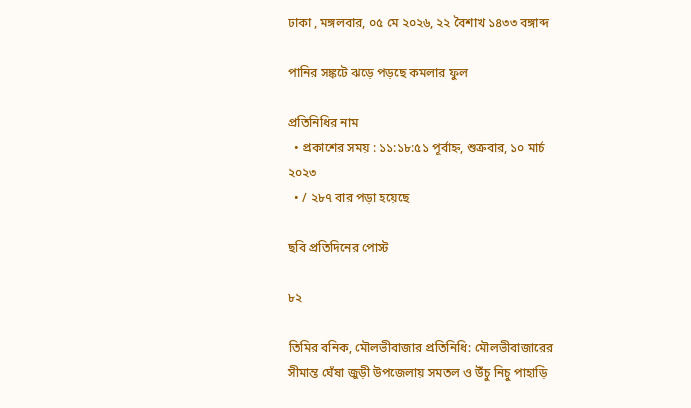ঢাকা , মঙ্গলবার, ০৫ মে ২০২৬, ২২ বৈশাখ ১৪৩৩ বঙ্গাব্দ

পানির সঙ্কটে ঝড়ে পড়ছে কমলার ফুল

প্রতিনিধির নাম
  • প্রকাশের সময় : ১১:১৮:৫১ পূর্বাহ্ন, শুক্রবার, ১০ মার্চ ২০২৩
  • / ২৮৭ বার পড়া হয়েছে

ছবি প্রতিদিনের পোস্ট

৮২

তিমির বনিক, মৌলভীবাজার প্রতিনিধি: মৌলভীবাজারের সীমান্ত ঘেঁষা জুড়ী উপজেলায় সমতল ও উঁচু নিচু পাহাড়ি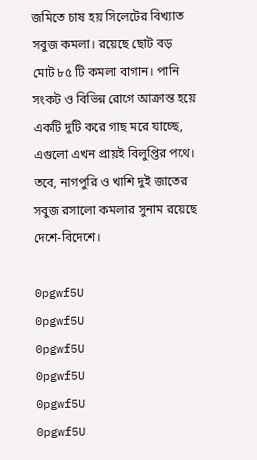জমিতে চাষ হয় সিলেটের বিখ্যাত সবুজ কমলা। রয়েছে ছোট বড় মোট ৮৫ টি কমলা বাগান। পানি সংকট ও বিভিন্ন রোগে আক্রান্ত হয়ে একটি দুটি করে গাছ মরে যাচ্ছে, এগুলো এখন প্রায়ই বিলুপ্তির পথে। তবে, নাগপুরি ও খাশি দুই জাতের সবুজ রসালো কমলার সুনাম রয়েছে দেশে-বিদেশে।

0pgwf5U
0pgwf5U
0pgwf5U
0pgwf5U
0pgwf5U
0pgwf5U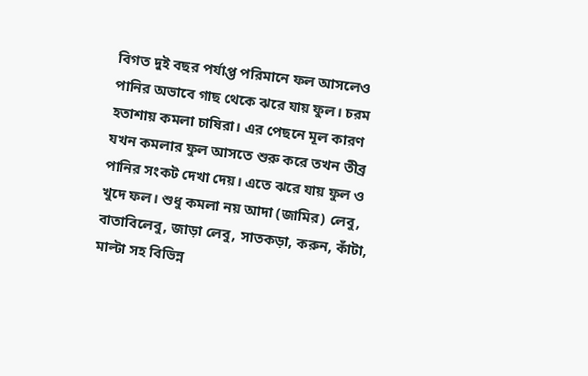বিগত দুই বছর পর্যাপ্ত পরিমানে ফল আসলেও পানির অভাবে গাছ থেকে ঝরে যায় ফুল। চরম হতাশায় কমলা চাষিরা। এর পেছনে মূল কারণ যখন কমলার ফুল আসতে শুরু করে তখন তীব্র পানির সংকট দেখা দেয়। এতে ঝরে যায় ফুল ও খুদে ফল। শুধু কমলা নয় আদা (জামির) লেবু, বাতাবিলেবু, জাড়া লেবু, সাতকড়া, করুন, কাঁটা, মাল্টা সহ বিভিন্ন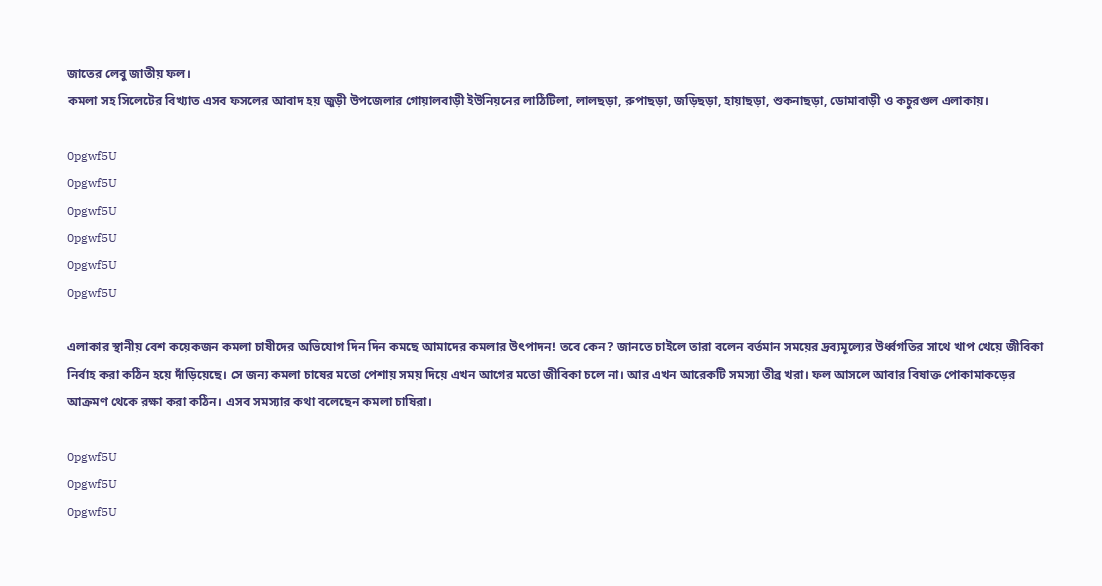জাতের লেবু জাতীয় ফল।
কমলা সহ সিলেটের বিখ্যাত এসব ফসলের আবাদ হয় জুড়ী উপজেলার গোয়ালবাড়ী ইউনিয়নের লাঠিটিলা, লালছড়া, রুপাছড়া, জড়িছড়া, হায়াছড়া, শুকনাছড়া, ডোমাবাড়ী ও কচুরগুল এলাকায়।

0pgwf5U
0pgwf5U
0pgwf5U
0pgwf5U
0pgwf5U
0pgwf5U

এলাকার স্থানীয় বেশ কয়েকজন কমলা চাষীদের অভিযোগ দিন দিন কমছে আমাদের কমলার উৎপাদন! তবে কেন? জানতে চাইলে তারা বলেন বর্তমান সময়ের দ্রব্যমূল্যের উর্ধ্বগতির সাথে খাপ খেয়ে জীবিকা নির্বাহ করা কঠিন হয়ে দাঁড়িয়েছে। সে জন্য কমলা চাষের মতো পেশায় সময় দিয়ে এখন আগের মতো জীবিকা চলে না। আর এখন আরেকটি সমস্যা তীব্র খরা। ফল আসলে আবার বিষাক্ত পোকামাকড়ের আক্রমণ থেকে রক্ষা করা কঠিন। এসব সমস্যার কথা বলেছেন কমলা চাষিরা।

0pgwf5U
0pgwf5U
0pgwf5U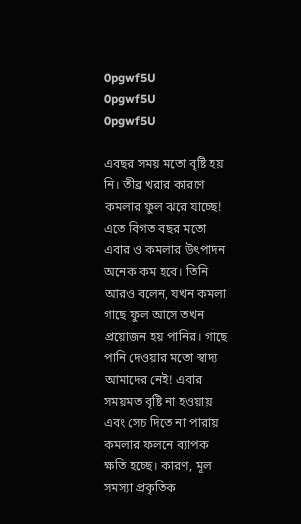0pgwf5U
0pgwf5U
0pgwf5U

এবছর সময় মতো বৃষ্টি হয় নি। তীব্র খরার কারণে কমলার ফুল ঝরে যাচ্ছে! এতে বিগত বছর মতো এবার ও কমলার উৎপাদন অনেক কম হবে। তিনি আরও বলেন, যখন কমলা গাছে ফুল আসে তখন প্রয়োজন হয় পানির। গাছে পানি দেওয়ার মতো স্বাদ্য আমাদের নেই! এবার সময়মত বৃষ্টি না হওয়ায় এবং সেচ দিতে না পারায় কমলার ফলনে ব্যাপক ক্ষতি হচ্ছে। কারণ, মূল সমস্যা প্রকৃতিক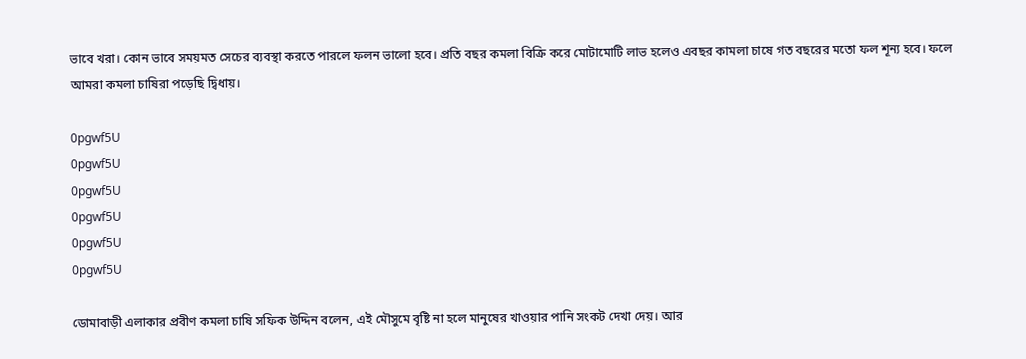ভাবে খরা। কোন ভাবে সময়মত সেচের ব্যবস্থা করতে পারলে ফলন ভালো হবে। প্রতি বছর কমলা বিক্রি করে মোটামোটি লাভ হলেও এবছর কামলা চাষে গত বছরের মতো ফল শূন্য হবে। ফলে আমরা কমলা চাষিরা পড়েছি দ্বিধায়।

0pgwf5U
0pgwf5U
0pgwf5U
0pgwf5U
0pgwf5U
0pgwf5U

ডোমাবাড়ী এলাকার প্রবীণ কমলা চাষি সফিক উদ্দিন বলেন, এই মৌসুমে বৃষ্টি না হলে মানুষের খাওয়ার পানি সংকট দেখা দেয়। আর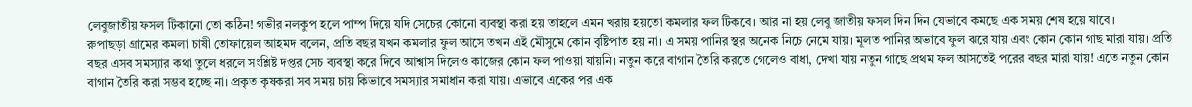লেবুজাতীয় ফসল টিকানো তো কঠিন! গভীর নলকুপ হলে পাম্প দিয়ে যদি সেচের কোনো ব্যবস্থা করা হয় তাহলে এমন খরায় হয়তো কমলার ফল টিকবে। আর না হয় লেবু জাতীয় ফসল দিন দিন যেভাবে কমছে এক সময় শেষ হয়ে যাবে।
রুপাছড়া গ্রামের কমলা চাষী তোফায়েল আহমদ বলেন, প্রতি বছর যখন কমলার ফুল আসে তখন এই মৌসুমে কোন বৃষ্টিপাত হয় না। এ সময় পানির স্থর অনেক নিচে নেমে যায়। মূলত পানির অভাবে ফুল ঝরে যায় এবং কোন কোন গাছ মারা যায়। প্রতি বছর এসব সমস্যার কথা তুলে ধরলে সংশ্লিষ্ট দপ্তর সেচ ব্যবস্থা করে দিবে আশ্বাস দিলেও কাজের কোন ফল পাওয়া যায়নি। নতুন করে বাগান তৈরি করতে গেলেও বাধা, দেখা যায় নতুন গাছে প্রথম ফল আসতেই পরের বছর মারা যায়! এতে নতুন কোন বাগান তৈরি করা সম্ভব হচ্ছে না। প্রকৃত কৃষকরা সব সময় চায় কিভাবে সমস্যার সমাধান করা যায়। এভাবে একের পর এক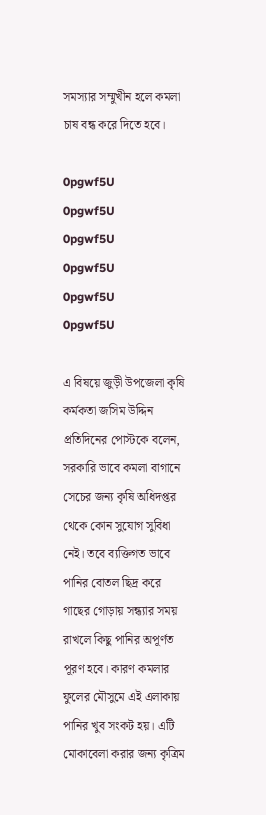সমস্যার সম্মুখীন হলে কমলা চাষ বন্ধ করে দিতে হবে।

0pgwf5U
0pgwf5U
0pgwf5U
0pgwf5U
0pgwf5U
0pgwf5U

এ বিষয়ে জুড়ী উপজেলা কৃষি কর্মকতা জসিম উদ্দিন প্রতিদিনের পোস্টকে বলেন, সরকারি ভাবে কমলা বাগানে সেচের জন্য কৃষি অধিদপ্তর থেকে কোন সুযোগ সুবিধা নেই। তবে ব্যক্তিগত ভাবে পানির বোতল ছিদ্র করে গাছের গোড়ায় সন্ধ্যার সময় রাখলে কিছু পানির অপূর্ণত পূরণ হবে। কারণ কমলার ফুলের মৌসুমে এই এলাকায় পানির খুব সংকট হয়। এটি মোকাবেলা করার জন্য কৃত্রিম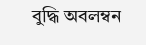বুদ্ধি অবলম্বন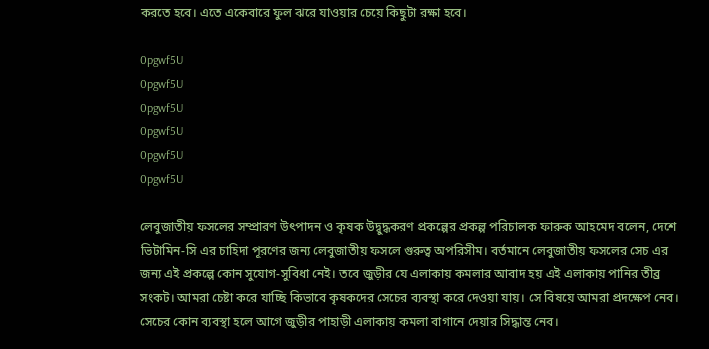করতে হবে। এতে একেবারে ফুল ঝরে যাওয়ার চেয়ে কিছুটা রক্ষা হবে।

0pgwf5U
0pgwf5U
0pgwf5U
0pgwf5U
0pgwf5U
0pgwf5U

লেবুজাতীয় ফসলের সম্প্রারণ উৎপাদন ও কৃষক উদ্বুদ্ধকরণ প্রকল্পের প্রকল্প পরিচালক ফারুক আহমেদ বলেন, দেশে ভিটামিন-সি এর চাহিদা পূরণের জন্য লেবুজাতীয় ফসলে গুরুত্ব অপরিসীম। বর্তমানে লেবুজাতীয় ফসলের সেচ এর জন্য এই প্রকল্পে কোন সুযোগ-সুবিধা নেই। তবে জুড়ীর যে এলাকায় কমলার আবাদ হয় এই এলাকায় পানির তীব্র সংকট। আমরা চেষ্টা করে যাচ্ছি কিভাবে কৃষকদের সেচের ব্যবস্থা করে দেওয়া যায়। সে বিষয়ে আমরা প্রদক্ষেপ নেব। সেচের কোন ব্যবস্থা হলে আগে জুড়ীর পাহাড়ী এলাকায় কমলা বাগানে দেয়ার সিদ্ধান্ত নেব।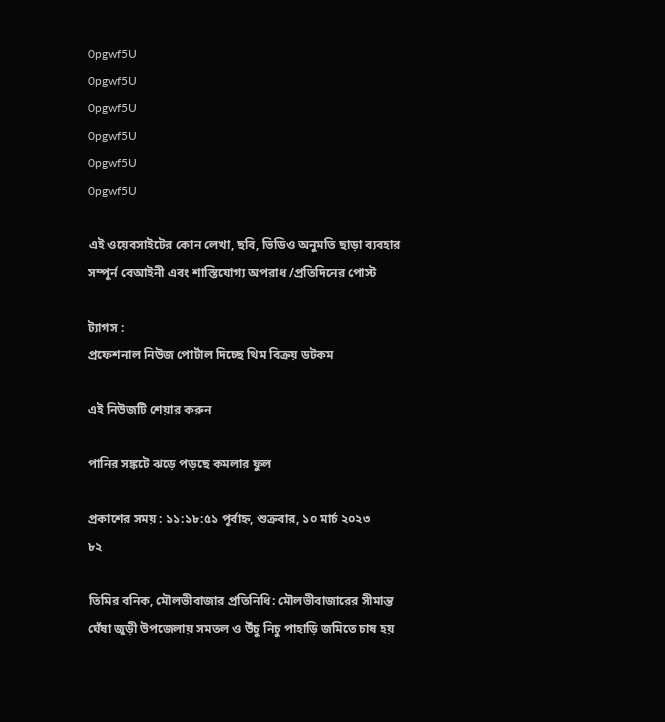0pgwf5U
0pgwf5U
0pgwf5U
0pgwf5U
0pgwf5U
0pgwf5U

এই ওয়েবসাইটের কোন লেখা, ছবি, ভিডিও অনুমতি ছাড়া ব্যবহার সম্পূর্ন বেআইনী এবং শাস্তিযোগ্য অপরাধ /প্রতিদিনের পোস্ট

ট্যাগস :
প্রফেশনাল নিউজ পোর্টাল দিচ্ছে থিম বিক্রয় ডটকম

এই নিউজটি শেয়ার করুন

পানির সঙ্কটে ঝড়ে পড়ছে কমলার ফুল

প্রকাশের সময় : ১১:১৮:৫১ পূর্বাহ্ন, শুক্রবার, ১০ মার্চ ২০২৩
৮২

তিমির বনিক, মৌলভীবাজার প্রতিনিধি: মৌলভীবাজারের সীমান্ত ঘেঁষা জুড়ী উপজেলায় সমতল ও উঁচু নিচু পাহাড়ি জমিতে চাষ হয়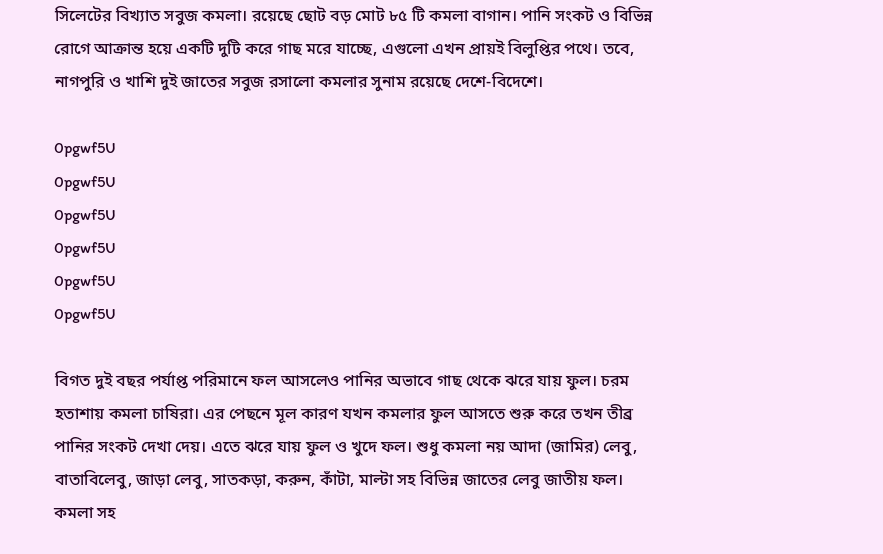সিলেটের বিখ্যাত সবুজ কমলা। রয়েছে ছোট বড় মোট ৮৫ টি কমলা বাগান। পানি সংকট ও বিভিন্ন রোগে আক্রান্ত হয়ে একটি দুটি করে গাছ মরে যাচ্ছে, এগুলো এখন প্রায়ই বিলুপ্তির পথে। তবে, নাগপুরি ও খাশি দুই জাতের সবুজ রসালো কমলার সুনাম রয়েছে দেশে-বিদেশে।

0pgwf5U
0pgwf5U
0pgwf5U
0pgwf5U
0pgwf5U
0pgwf5U

বিগত দুই বছর পর্যাপ্ত পরিমানে ফল আসলেও পানির অভাবে গাছ থেকে ঝরে যায় ফুল। চরম হতাশায় কমলা চাষিরা। এর পেছনে মূল কারণ যখন কমলার ফুল আসতে শুরু করে তখন তীব্র পানির সংকট দেখা দেয়। এতে ঝরে যায় ফুল ও খুদে ফল। শুধু কমলা নয় আদা (জামির) লেবু, বাতাবিলেবু, জাড়া লেবু, সাতকড়া, করুন, কাঁটা, মাল্টা সহ বিভিন্ন জাতের লেবু জাতীয় ফল।
কমলা সহ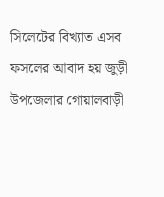সিলেটের বিখ্যাত এসব ফসলের আবাদ হয় জুড়ী উপজেলার গোয়ালবাড়ী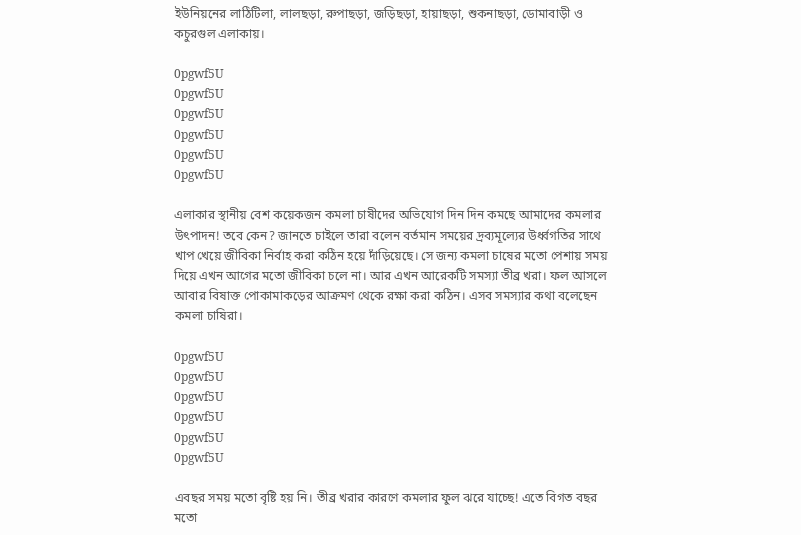ইউনিয়নের লাঠিটিলা, লালছড়া, রুপাছড়া, জড়িছড়া, হায়াছড়া, শুকনাছড়া, ডোমাবাড়ী ও কচুরগুল এলাকায়।

0pgwf5U
0pgwf5U
0pgwf5U
0pgwf5U
0pgwf5U
0pgwf5U

এলাকার স্থানীয় বেশ কয়েকজন কমলা চাষীদের অভিযোগ দিন দিন কমছে আমাদের কমলার উৎপাদন! তবে কেন? জানতে চাইলে তারা বলেন বর্তমান সময়ের দ্রব্যমূল্যের উর্ধ্বগতির সাথে খাপ খেয়ে জীবিকা নির্বাহ করা কঠিন হয়ে দাঁড়িয়েছে। সে জন্য কমলা চাষের মতো পেশায় সময় দিয়ে এখন আগের মতো জীবিকা চলে না। আর এখন আরেকটি সমস্যা তীব্র খরা। ফল আসলে আবার বিষাক্ত পোকামাকড়ের আক্রমণ থেকে রক্ষা করা কঠিন। এসব সমস্যার কথা বলেছেন কমলা চাষিরা।

0pgwf5U
0pgwf5U
0pgwf5U
0pgwf5U
0pgwf5U
0pgwf5U

এবছর সময় মতো বৃষ্টি হয় নি। তীব্র খরার কারণে কমলার ফুল ঝরে যাচ্ছে! এতে বিগত বছর মতো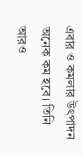এবার ও কমলার উৎপাদন অনেক কম হবে। তিনি আরও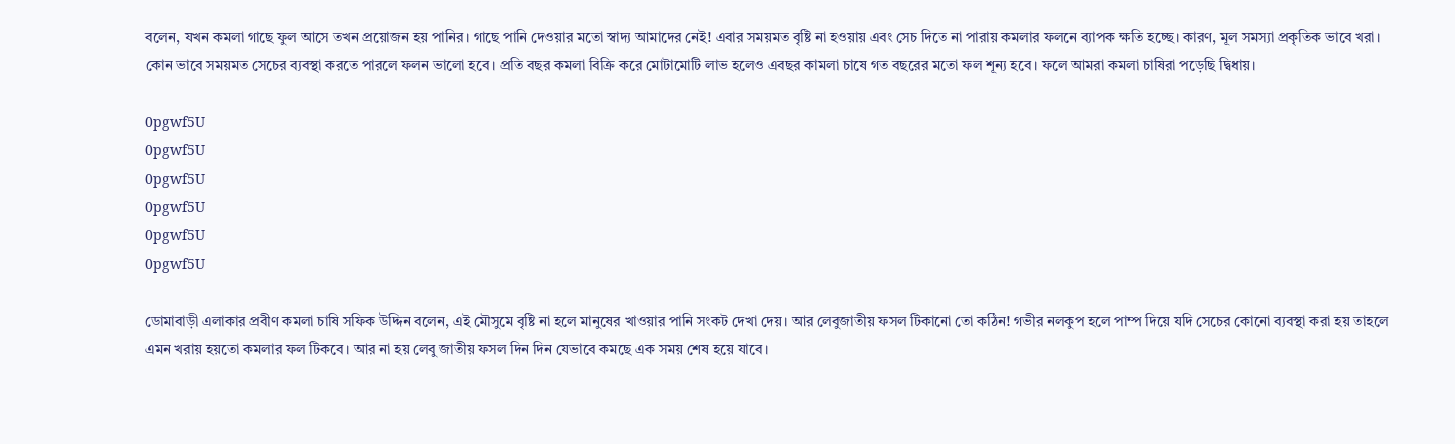বলেন, যখন কমলা গাছে ফুল আসে তখন প্রয়োজন হয় পানির। গাছে পানি দেওয়ার মতো স্বাদ্য আমাদের নেই! এবার সময়মত বৃষ্টি না হওয়ায় এবং সেচ দিতে না পারায় কমলার ফলনে ব্যাপক ক্ষতি হচ্ছে। কারণ, মূল সমস্যা প্রকৃতিক ভাবে খরা। কোন ভাবে সময়মত সেচের ব্যবস্থা করতে পারলে ফলন ভালো হবে। প্রতি বছর কমলা বিক্রি করে মোটামোটি লাভ হলেও এবছর কামলা চাষে গত বছরের মতো ফল শূন্য হবে। ফলে আমরা কমলা চাষিরা পড়েছি দ্বিধায়।

0pgwf5U
0pgwf5U
0pgwf5U
0pgwf5U
0pgwf5U
0pgwf5U

ডোমাবাড়ী এলাকার প্রবীণ কমলা চাষি সফিক উদ্দিন বলেন, এই মৌসুমে বৃষ্টি না হলে মানুষের খাওয়ার পানি সংকট দেখা দেয়। আর লেবুজাতীয় ফসল টিকানো তো কঠিন! গভীর নলকুপ হলে পাম্প দিয়ে যদি সেচের কোনো ব্যবস্থা করা হয় তাহলে এমন খরায় হয়তো কমলার ফল টিকবে। আর না হয় লেবু জাতীয় ফসল দিন দিন যেভাবে কমছে এক সময় শেষ হয়ে যাবে।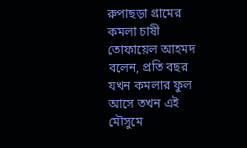রুপাছড়া গ্রামের কমলা চাষী তোফায়েল আহমদ বলেন, প্রতি বছর যখন কমলার ফুল আসে তখন এই মৌসুমে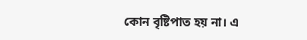কোন বৃষ্টিপাত হয় না। এ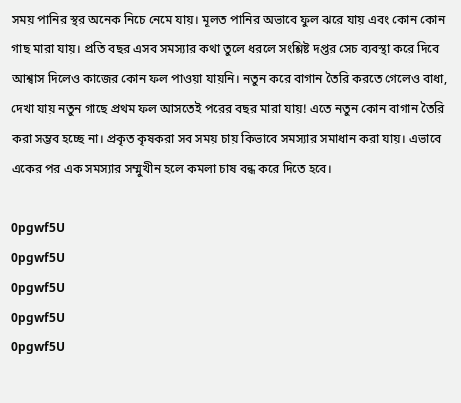সময় পানির স্থর অনেক নিচে নেমে যায়। মূলত পানির অভাবে ফুল ঝরে যায় এবং কোন কোন গাছ মারা যায়। প্রতি বছর এসব সমস্যার কথা তুলে ধরলে সংশ্লিষ্ট দপ্তর সেচ ব্যবস্থা করে দিবে আশ্বাস দিলেও কাজের কোন ফল পাওয়া যায়নি। নতুন করে বাগান তৈরি করতে গেলেও বাধা, দেখা যায় নতুন গাছে প্রথম ফল আসতেই পরের বছর মারা যায়! এতে নতুন কোন বাগান তৈরি করা সম্ভব হচ্ছে না। প্রকৃত কৃষকরা সব সময় চায় কিভাবে সমস্যার সমাধান করা যায়। এভাবে একের পর এক সমস্যার সম্মুখীন হলে কমলা চাষ বন্ধ করে দিতে হবে।

0pgwf5U
0pgwf5U
0pgwf5U
0pgwf5U
0pgwf5U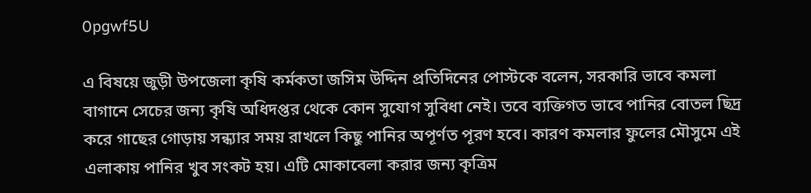0pgwf5U

এ বিষয়ে জুড়ী উপজেলা কৃষি কর্মকতা জসিম উদ্দিন প্রতিদিনের পোস্টকে বলেন, সরকারি ভাবে কমলা বাগানে সেচের জন্য কৃষি অধিদপ্তর থেকে কোন সুযোগ সুবিধা নেই। তবে ব্যক্তিগত ভাবে পানির বোতল ছিদ্র করে গাছের গোড়ায় সন্ধ্যার সময় রাখলে কিছু পানির অপূর্ণত পূরণ হবে। কারণ কমলার ফুলের মৌসুমে এই এলাকায় পানির খুব সংকট হয়। এটি মোকাবেলা করার জন্য কৃত্রিম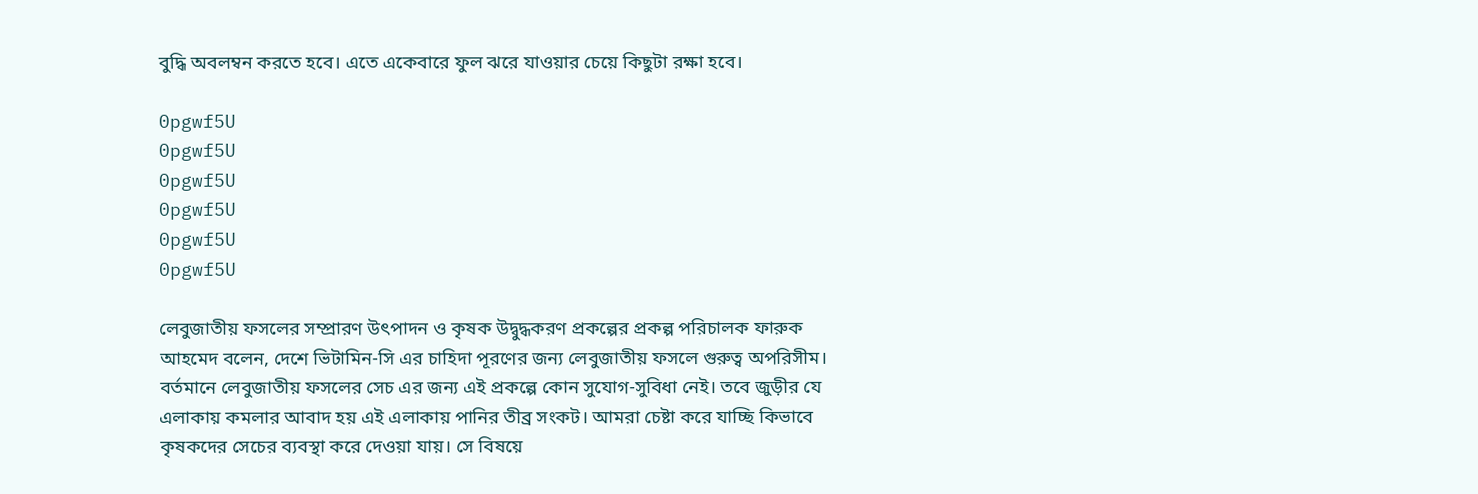বুদ্ধি অবলম্বন করতে হবে। এতে একেবারে ফুল ঝরে যাওয়ার চেয়ে কিছুটা রক্ষা হবে।

0pgwf5U
0pgwf5U
0pgwf5U
0pgwf5U
0pgwf5U
0pgwf5U

লেবুজাতীয় ফসলের সম্প্রারণ উৎপাদন ও কৃষক উদ্বুদ্ধকরণ প্রকল্পের প্রকল্প পরিচালক ফারুক আহমেদ বলেন, দেশে ভিটামিন-সি এর চাহিদা পূরণের জন্য লেবুজাতীয় ফসলে গুরুত্ব অপরিসীম। বর্তমানে লেবুজাতীয় ফসলের সেচ এর জন্য এই প্রকল্পে কোন সুযোগ-সুবিধা নেই। তবে জুড়ীর যে এলাকায় কমলার আবাদ হয় এই এলাকায় পানির তীব্র সংকট। আমরা চেষ্টা করে যাচ্ছি কিভাবে কৃষকদের সেচের ব্যবস্থা করে দেওয়া যায়। সে বিষয়ে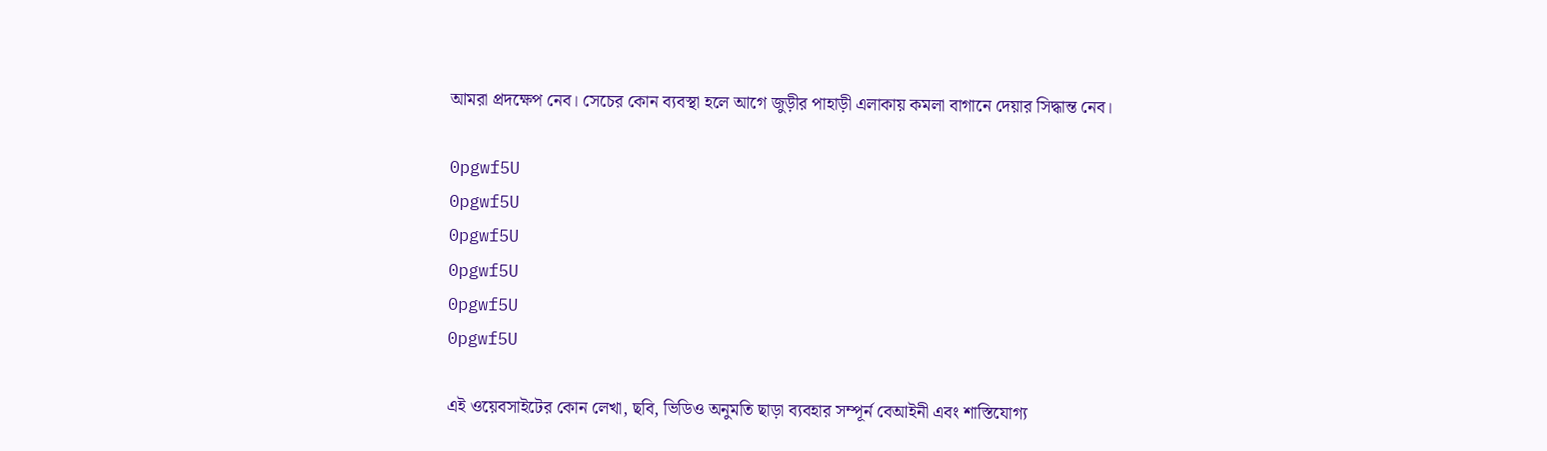আমরা প্রদক্ষেপ নেব। সেচের কোন ব্যবস্থা হলে আগে জুড়ীর পাহাড়ী এলাকায় কমলা বাগানে দেয়ার সিদ্ধান্ত নেব।

0pgwf5U
0pgwf5U
0pgwf5U
0pgwf5U
0pgwf5U
0pgwf5U

এই ওয়েবসাইটের কোন লেখা, ছবি, ভিডিও অনুমতি ছাড়া ব্যবহার সম্পূর্ন বেআইনী এবং শাস্তিযোগ্য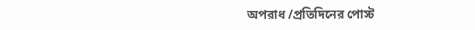অপরাধ /প্রতিদিনের পোস্ট